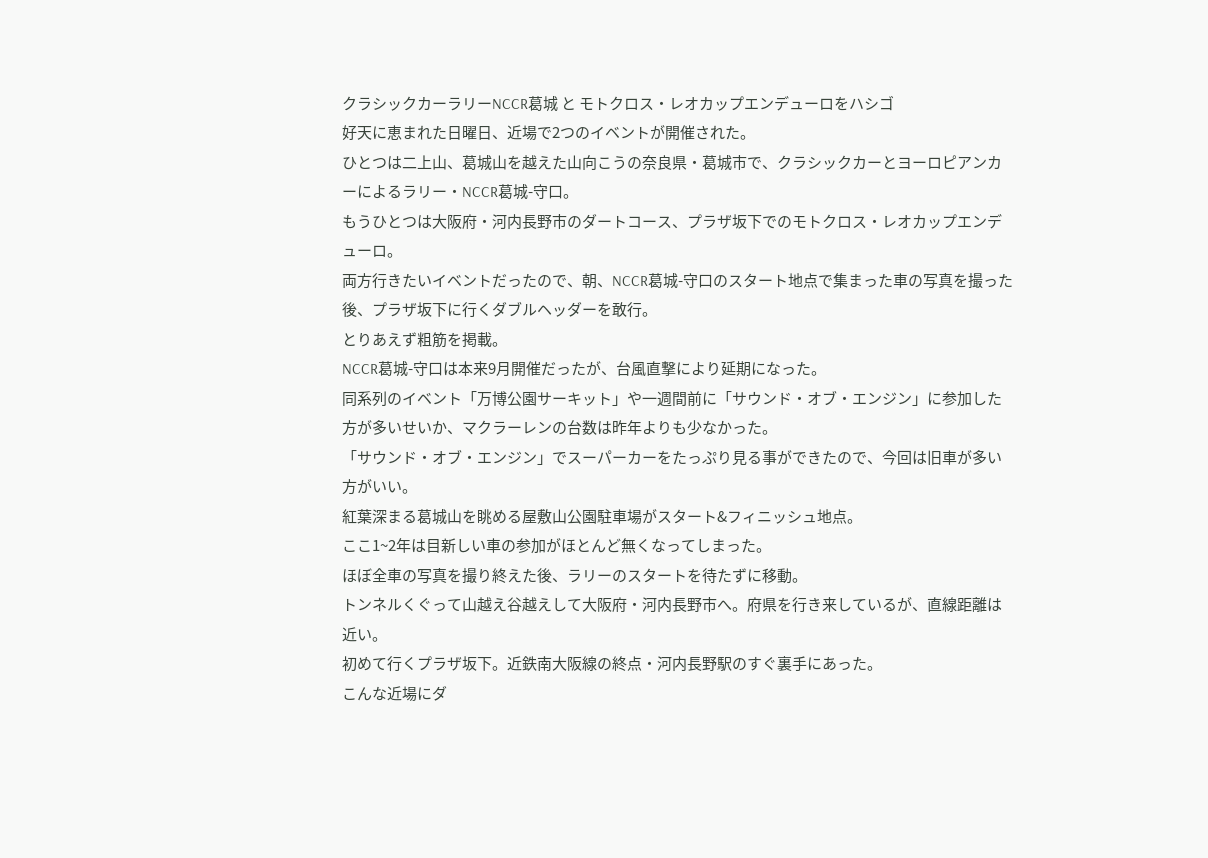クラシックカーラリーNCCR葛城 と モトクロス・レオカップエンデューロをハシゴ
好天に恵まれた日曜日、近場で2つのイベントが開催された。
ひとつは二上山、葛城山を越えた山向こうの奈良県・葛城市で、クラシックカーとヨーロピアンカーによるラリー・NCCR葛城-守口。
もうひとつは大阪府・河内長野市のダートコース、プラザ坂下でのモトクロス・レオカップエンデューロ。
両方行きたいイベントだったので、朝、NCCR葛城-守口のスタート地点で集まった車の写真を撮った後、プラザ坂下に行くダブルヘッダーを敢行。
とりあえず粗筋を掲載。
NCCR葛城-守口は本来9月開催だったが、台風直撃により延期になった。
同系列のイベント「万博公園サーキット」や一週間前に「サウンド・オブ・エンジン」に参加した方が多いせいか、マクラーレンの台数は昨年よりも少なかった。
「サウンド・オブ・エンジン」でスーパーカーをたっぷり見る事ができたので、今回は旧車が多い方がいい。
紅葉深まる葛城山を眺める屋敷山公園駐車場がスタート&フィニッシュ地点。
ここ1~2年は目新しい車の参加がほとんど無くなってしまった。
ほぼ全車の写真を撮り終えた後、ラリーのスタートを待たずに移動。
トンネルくぐって山越え谷越えして大阪府・河内長野市へ。府県を行き来しているが、直線距離は近い。
初めて行くプラザ坂下。近鉄南大阪線の終点・河内長野駅のすぐ裏手にあった。
こんな近場にダ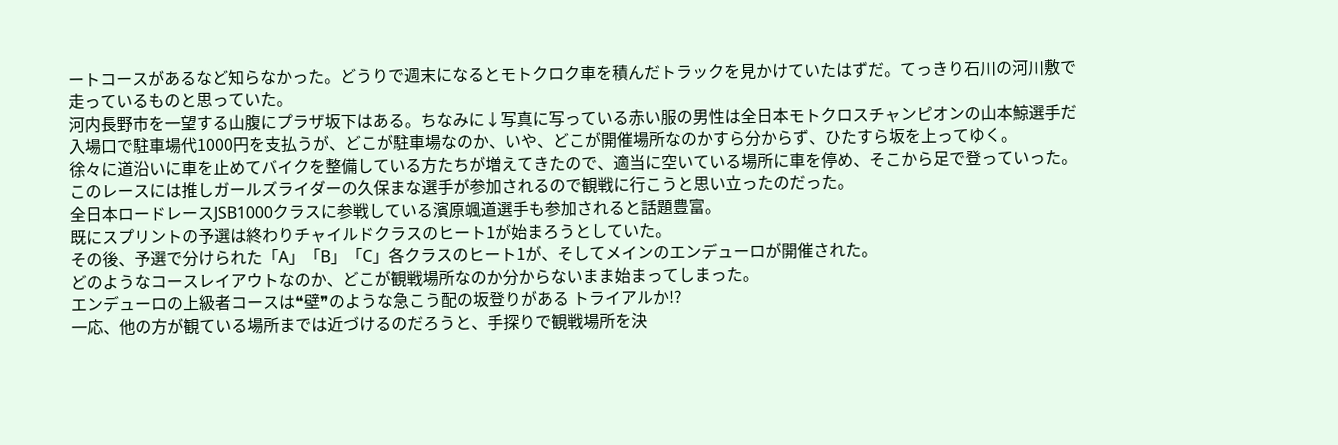ートコースがあるなど知らなかった。どうりで週末になるとモトクロク車を積んだトラックを見かけていたはずだ。てっきり石川の河川敷で走っているものと思っていた。
河内長野市を一望する山腹にプラザ坂下はある。ちなみに↓写真に写っている赤い服の男性は全日本モトクロスチャンピオンの山本鯨選手だ
入場口で駐車場代1000円を支払うが、どこが駐車場なのか、いや、どこが開催場所なのかすら分からず、ひたすら坂を上ってゆく。
徐々に道沿いに車を止めてバイクを整備している方たちが増えてきたので、適当に空いている場所に車を停め、そこから足で登っていった。
このレースには推しガールズライダーの久保まな選手が参加されるので観戦に行こうと思い立ったのだった。
全日本ロードレースJSB1000クラスに参戦している濱原颯道選手も参加されると話題豊富。
既にスプリントの予選は終わりチャイルドクラスのヒート1が始まろうとしていた。
その後、予選で分けられた「A」「B」「C」各クラスのヒート1が、そしてメインのエンデューロが開催された。
どのようなコースレイアウトなのか、どこが観戦場所なのか分からないまま始まってしまった。
エンデューロの上級者コースは❝壁❞のような急こう配の坂登りがある トライアルか!?
一応、他の方が観ている場所までは近づけるのだろうと、手探りで観戦場所を決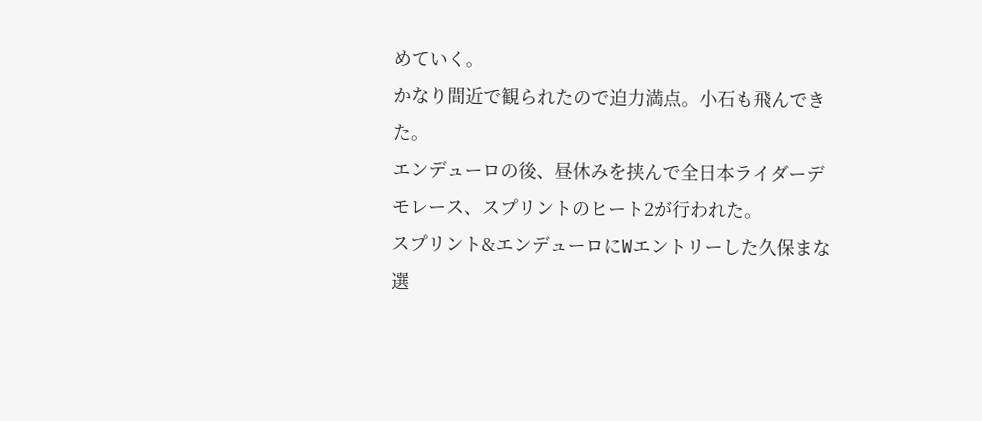めていく。
かなり間近で観られたので迫力満点。小石も飛んできた。
エンデューロの後、昼休みを挟んで全日本ライダーデモレース、スプリントのヒート2が行われた。
スプリント&エンデューロにWエントリーした久保まな選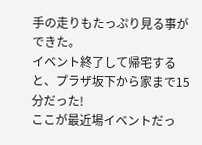手の走りもたっぷり見る事ができた。
イベント終了して帰宅すると、プラザ坂下から家まで15分だった!
ここが最近場イベントだっ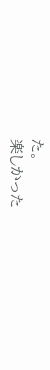た。
楽しかった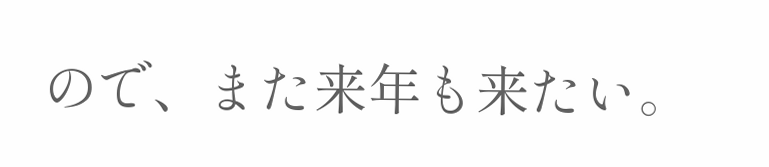ので、また来年も来たい。